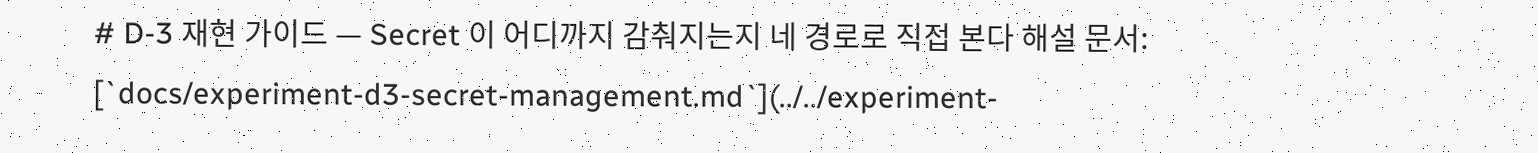# D-3 재현 가이드 — Secret 이 어디까지 감춰지는지 네 경로로 직접 본다 해설 문서: [`docs/experiment-d3-secret-management.md`](../../experiment-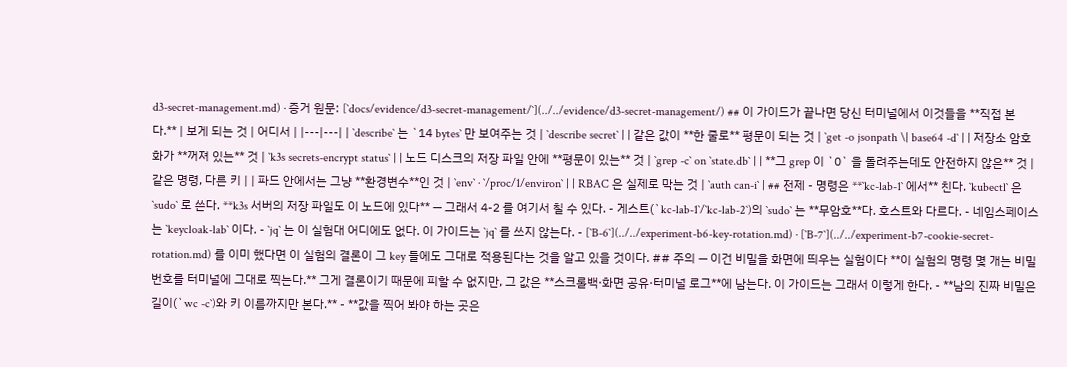d3-secret-management.md) · 증거 원문: [`docs/evidence/d3-secret-management/`](../../evidence/d3-secret-management/) ## 이 가이드가 끝나면 당신 터미널에서 이것들을 **직접 본다.** | 보게 되는 것 | 어디서 | |---|---| | `describe` 는 `14 bytes` 만 보여주는 것 | `describe secret` | | 같은 값이 **한 줄로** 평문이 되는 것 | `get -o jsonpath \| base64 -d` | | 저장소 암호화가 **꺼져 있는** 것 | `k3s secrets-encrypt status` | | 노드 디스크의 저장 파일 안에 **평문이 있는** 것 | `grep -c` on `state.db` | | **그 grep 이 `0` 을 돌려주는데도 안전하지 않은** 것 | 같은 명령, 다른 키 | | 파드 안에서는 그냥 **환경변수**인 것 | `env` · `/proc/1/environ` | | RBAC 은 실제로 막는 것 | `auth can-i` | ## 전제 - 명령은 **`kc-lab-1` 에서** 친다. `kubectl` 은 `sudo` 로 쓴다. **k3s 서버의 저장 파일도 이 노드에 있다** — 그래서 4-2 를 여기서 칠 수 있다. - 게스트(`kc-lab-1`/`kc-lab-2`)의 `sudo` 는 **무암호**다. 호스트와 다르다. - 네임스페이스는 `keycloak-lab` 이다. - `jq` 는 이 실험대 어디에도 없다. 이 가이드는 `jq` 를 쓰지 않는다. - [`B-6`](../../experiment-b6-key-rotation.md) · [`B-7`](../../experiment-b7-cookie-secret-rotation.md) 를 이미 했다면 이 실험의 결론이 그 key 들에도 그대로 적용된다는 것을 알고 있을 것이다. ## 주의 — 이건 비밀을 화면에 띄우는 실험이다 **이 실험의 명령 몇 개는 비밀번호를 터미널에 그대로 찍는다.** 그게 결론이기 때문에 피할 수 없지만, 그 값은 **스크롤백·화면 공유·터미널 로그**에 남는다. 이 가이드는 그래서 이렇게 한다. - **남의 진짜 비밀은 길이(`wc -c`)와 키 이름까지만 본다.** - **값을 찍어 봐야 하는 곳은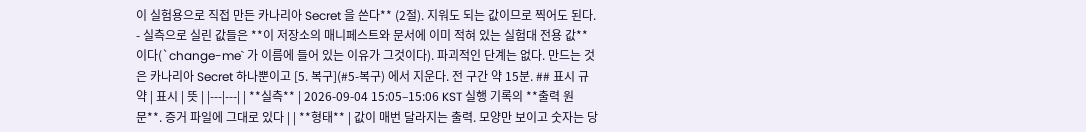이 실험용으로 직접 만든 카나리아 Secret 을 쓴다** (2절). 지워도 되는 값이므로 찍어도 된다. - 실측으로 실린 값들은 **이 저장소의 매니페스트와 문서에 이미 적혀 있는 실험대 전용 값**이다(`change-me` 가 이름에 들어 있는 이유가 그것이다). 파괴적인 단계는 없다. 만드는 것은 카나리아 Secret 하나뿐이고 [5. 복구](#5-복구) 에서 지운다. 전 구간 약 15분. ## 표시 규약 | 표시 | 뜻 | |---|---| | **실측** | 2026-09-04 15:05–15:06 KST 실행 기록의 **출력 원문**. 증거 파일에 그대로 있다 | | **형태** | 값이 매번 달라지는 출력. 모양만 보이고 숫자는 당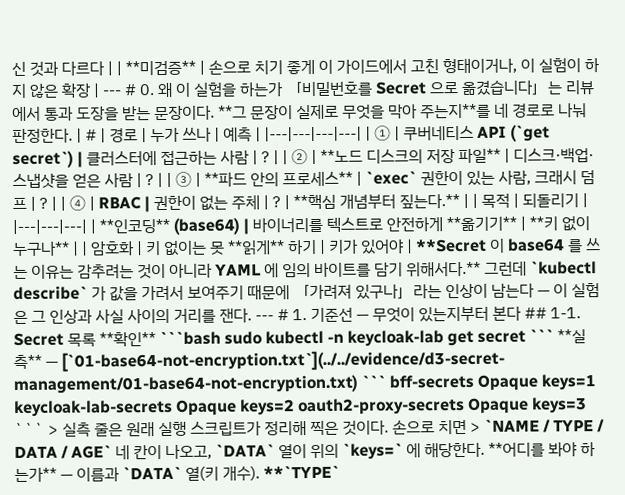신 것과 다르다 | | **미검증** | 손으로 치기 좋게 이 가이드에서 고친 형태이거나, 이 실험이 하지 않은 확장 | --- # 0. 왜 이 실험을 하는가 「비밀번호를 Secret 으로 옮겼습니다」는 리뷰에서 통과 도장을 받는 문장이다. **그 문장이 실제로 무엇을 막아 주는지**를 네 경로로 나눠 판정한다. | # | 경로 | 누가 쓰나 | 예측 | |---|---|---|---| | ① | 쿠버네티스 API (`get secret`) | 클러스터에 접근하는 사람 | ? | | ② | **노드 디스크의 저장 파일** | 디스크·백업·스냅샷을 얻은 사람 | ? | | ③ | **파드 안의 프로세스** | `exec` 권한이 있는 사람, 크래시 덤프 | ? | | ④ | RBAC | 권한이 없는 주체 | ? | **핵심 개념부터 짚는다.** | | 목적 | 되돌리기 | |---|---|---| | **인코딩** (base64) | 바이너리를 텍스트로 안전하게 **옮기기** | **키 없이 누구나** | | 암호화 | 키 없이는 못 **읽게** 하기 | 키가 있어야 | **Secret 이 base64 를 쓰는 이유는 감추려는 것이 아니라 YAML 에 임의 바이트를 담기 위해서다.** 그런데 `kubectl describe` 가 값을 가려서 보여주기 때문에 「가려져 있구나」라는 인상이 남는다 — 이 실험은 그 인상과 사실 사이의 거리를 잰다. --- # 1. 기준선 — 무엇이 있는지부터 본다 ## 1-1. Secret 목록 **확인** ```bash sudo kubectl -n keycloak-lab get secret ``` **실측** — [`01-base64-not-encryption.txt`](../../evidence/d3-secret-management/01-base64-not-encryption.txt) ``` bff-secrets Opaque keys=1 keycloak-lab-secrets Opaque keys=2 oauth2-proxy-secrets Opaque keys=3 ``` > 실측 줄은 원래 실행 스크립트가 정리해 찍은 것이다. 손으로 치면 > `NAME / TYPE / DATA / AGE` 네 칸이 나오고, `DATA` 열이 위의 `keys=` 에 해당한다. **어디를 봐야 하는가** — 이름과 `DATA` 열(키 개수). **`TYPE`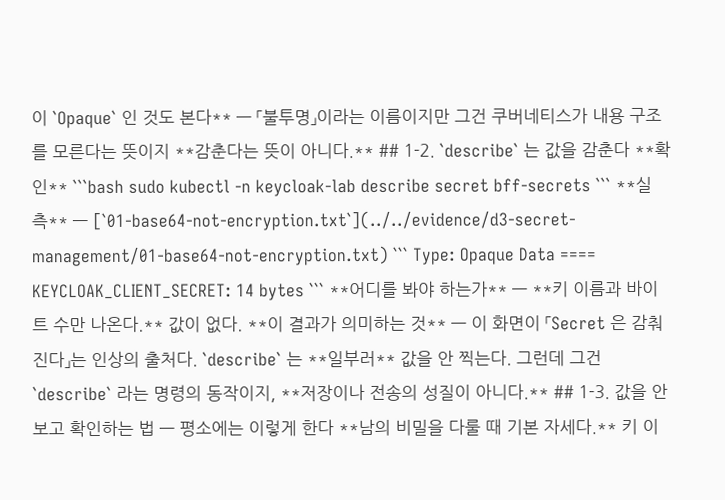이 `Opaque` 인 것도 본다** — 「불투명」이라는 이름이지만 그건 쿠버네티스가 내용 구조를 모른다는 뜻이지 **감춘다는 뜻이 아니다.** ## 1-2. `describe` 는 값을 감춘다 **확인** ```bash sudo kubectl -n keycloak-lab describe secret bff-secrets ``` **실측** — [`01-base64-not-encryption.txt`](../../evidence/d3-secret-management/01-base64-not-encryption.txt) ``` Type: Opaque Data ==== KEYCLOAK_CLIENT_SECRET: 14 bytes ``` **어디를 봐야 하는가** — **키 이름과 바이트 수만 나온다.** 값이 없다. **이 결과가 의미하는 것** — 이 화면이 「Secret 은 감춰진다」는 인상의 출처다. `describe` 는 **일부러** 값을 안 찍는다. 그런데 그건 `describe` 라는 명령의 동작이지, **저장이나 전송의 성질이 아니다.** ## 1-3. 값을 안 보고 확인하는 법 — 평소에는 이렇게 한다 **남의 비밀을 다룰 때 기본 자세다.** 키 이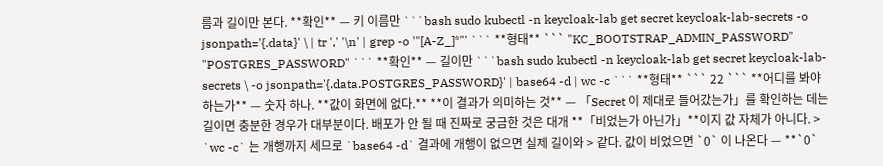름과 길이만 본다. **확인** — 키 이름만 ```bash sudo kubectl -n keycloak-lab get secret keycloak-lab-secrets -o jsonpath='{.data}' \ | tr ',' '\n' | grep -o '"[A-Z_]*"' ``` **형태** ``` "KC_BOOTSTRAP_ADMIN_PASSWORD" "POSTGRES_PASSWORD" ``` **확인** — 길이만 ```bash sudo kubectl -n keycloak-lab get secret keycloak-lab-secrets \ -o jsonpath='{.data.POSTGRES_PASSWORD}' | base64 -d | wc -c ``` **형태** ``` 22 ``` **어디를 봐야 하는가** — 숫자 하나. **값이 화면에 없다.** **이 결과가 의미하는 것** — 「Secret 이 제대로 들어갔는가」를 확인하는 데는 길이면 충분한 경우가 대부분이다. 배포가 안 될 때 진짜로 궁금한 것은 대개 **「비었는가 아닌가」**이지 값 자체가 아니다. > `wc -c` 는 개행까지 세므로 `base64 -d` 결과에 개행이 없으면 실제 길이와 > 같다. 값이 비었으면 `0` 이 나온다 — **`0`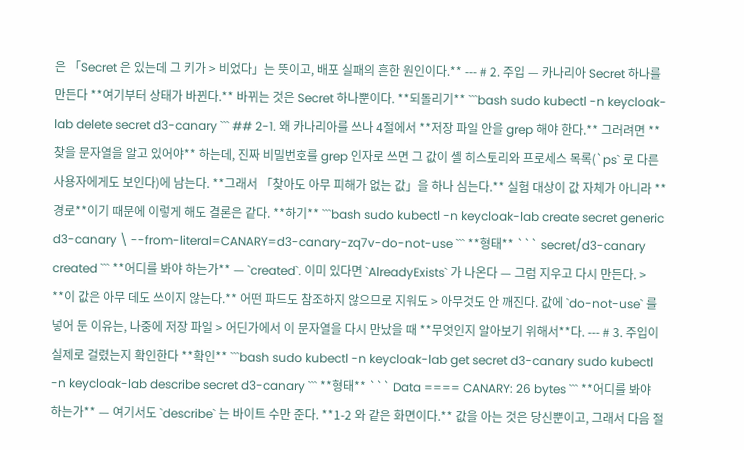은 「Secret 은 있는데 그 키가 > 비었다」는 뜻이고, 배포 실패의 흔한 원인이다.** --- # 2. 주입 — 카나리아 Secret 하나를 만든다 **여기부터 상태가 바뀐다.** 바뀌는 것은 Secret 하나뿐이다. **되돌리기** ```bash sudo kubectl -n keycloak-lab delete secret d3-canary ``` ## 2-1. 왜 카나리아를 쓰나 4절에서 **저장 파일 안을 grep 해야 한다.** 그러려면 **찾을 문자열을 알고 있어야** 하는데, 진짜 비밀번호를 grep 인자로 쓰면 그 값이 셸 히스토리와 프로세스 목록(`ps` 로 다른 사용자에게도 보인다)에 남는다. **그래서 「찾아도 아무 피해가 없는 값」을 하나 심는다.** 실험 대상이 값 자체가 아니라 **경로**이기 때문에 이렇게 해도 결론은 같다. **하기** ```bash sudo kubectl -n keycloak-lab create secret generic d3-canary \ --from-literal=CANARY=d3-canary-zq7v-do-not-use ``` **형태** ``` secret/d3-canary created ``` **어디를 봐야 하는가** — `created`. 이미 있다면 `AlreadyExists` 가 나온다 — 그럼 지우고 다시 만든다. > **이 값은 아무 데도 쓰이지 않는다.** 어떤 파드도 참조하지 않으므로 지워도 > 아무것도 안 깨진다. 값에 `do-not-use` 를 넣어 둔 이유는, 나중에 저장 파일 > 어딘가에서 이 문자열을 다시 만났을 때 **무엇인지 알아보기 위해서**다. --- # 3. 주입이 실제로 걸렸는지 확인한다 **확인** ```bash sudo kubectl -n keycloak-lab get secret d3-canary sudo kubectl -n keycloak-lab describe secret d3-canary ``` **형태** ``` Data ==== CANARY: 26 bytes ``` **어디를 봐야 하는가** — 여기서도 `describe` 는 바이트 수만 준다. **1-2 와 같은 화면이다.** 값을 아는 것은 당신뿐이고, 그래서 다음 절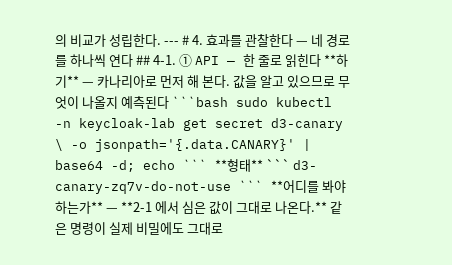의 비교가 성립한다. --- # 4. 효과를 관찰한다 — 네 경로를 하나씩 연다 ## 4-1. ① API — 한 줄로 읽힌다 **하기** — 카나리아로 먼저 해 본다. 값을 알고 있으므로 무엇이 나올지 예측된다 ```bash sudo kubectl -n keycloak-lab get secret d3-canary \ -o jsonpath='{.data.CANARY}' | base64 -d; echo ``` **형태** ``` d3-canary-zq7v-do-not-use ``` **어디를 봐야 하는가** — **2-1 에서 심은 값이 그대로 나온다.** 같은 명령이 실제 비밀에도 그대로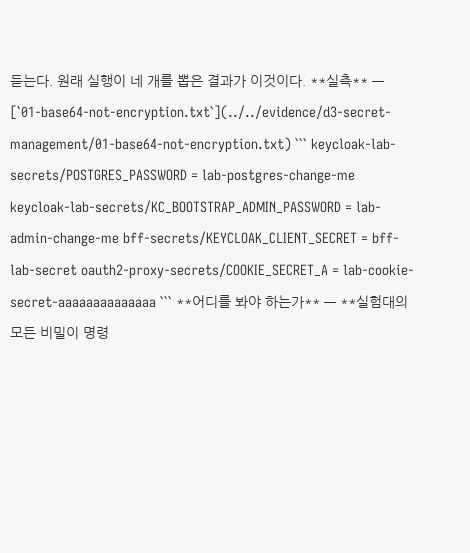듣는다. 원래 실행이 네 개를 뽑은 결과가 이것이다. **실측** — [`01-base64-not-encryption.txt`](../../evidence/d3-secret-management/01-base64-not-encryption.txt) ``` keycloak-lab-secrets/POSTGRES_PASSWORD = lab-postgres-change-me keycloak-lab-secrets/KC_BOOTSTRAP_ADMIN_PASSWORD = lab-admin-change-me bff-secrets/KEYCLOAK_CLIENT_SECRET = bff-lab-secret oauth2-proxy-secrets/COOKIE_SECRET_A = lab-cookie-secret-aaaaaaaaaaaaaa ``` **어디를 봐야 하는가** — **실험대의 모든 비밀이 명령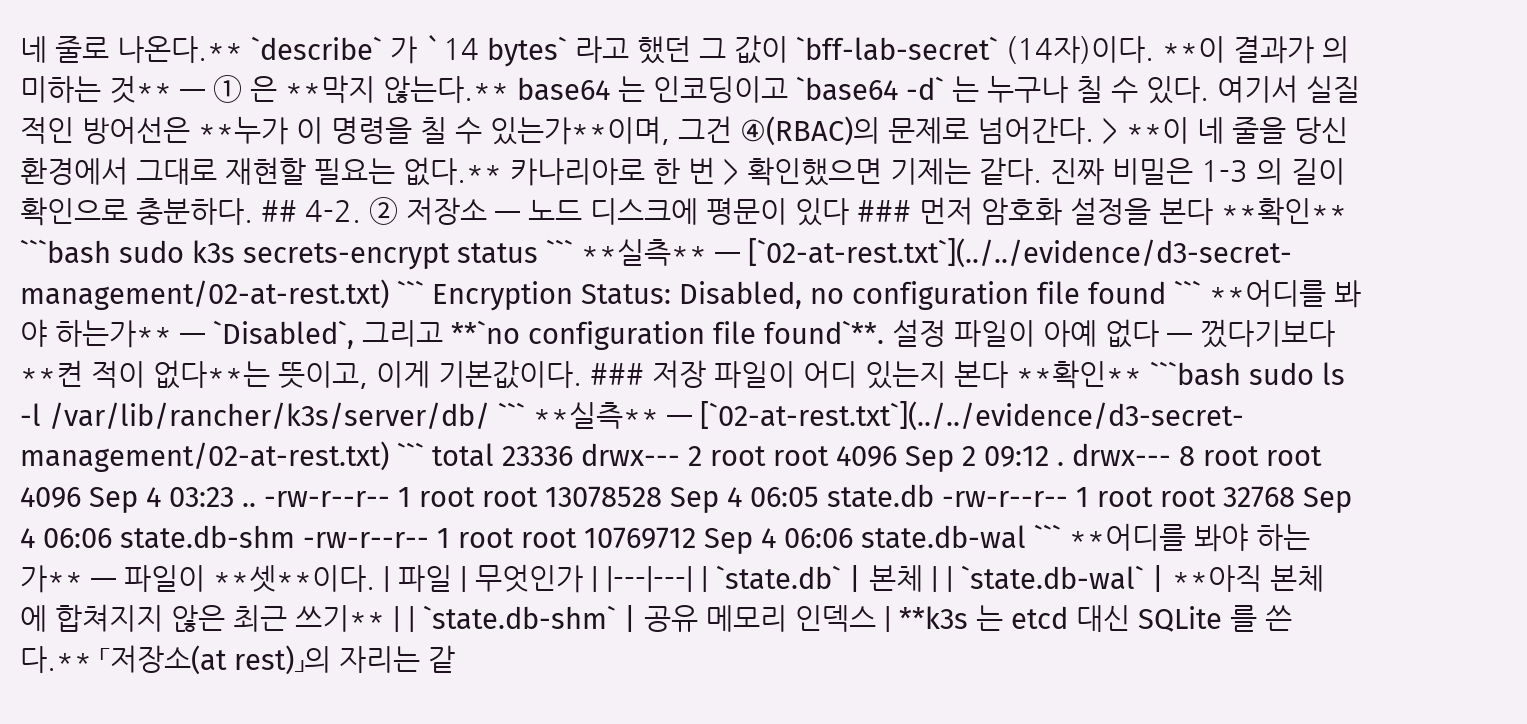네 줄로 나온다.** `describe` 가 `14 bytes` 라고 했던 그 값이 `bff-lab-secret` (14자)이다. **이 결과가 의미하는 것** — ① 은 **막지 않는다.** base64 는 인코딩이고 `base64 -d` 는 누구나 칠 수 있다. 여기서 실질적인 방어선은 **누가 이 명령을 칠 수 있는가**이며, 그건 ④(RBAC)의 문제로 넘어간다. > **이 네 줄을 당신 환경에서 그대로 재현할 필요는 없다.** 카나리아로 한 번 > 확인했으면 기제는 같다. 진짜 비밀은 1-3 의 길이 확인으로 충분하다. ## 4-2. ② 저장소 — 노드 디스크에 평문이 있다 ### 먼저 암호화 설정을 본다 **확인** ```bash sudo k3s secrets-encrypt status ``` **실측** — [`02-at-rest.txt`](../../evidence/d3-secret-management/02-at-rest.txt) ``` Encryption Status: Disabled, no configuration file found ``` **어디를 봐야 하는가** — `Disabled`, 그리고 **`no configuration file found`**. 설정 파일이 아예 없다 — 껐다기보다 **켠 적이 없다**는 뜻이고, 이게 기본값이다. ### 저장 파일이 어디 있는지 본다 **확인** ```bash sudo ls -l /var/lib/rancher/k3s/server/db/ ``` **실측** — [`02-at-rest.txt`](../../evidence/d3-secret-management/02-at-rest.txt) ``` total 23336 drwx--- 2 root root 4096 Sep 2 09:12 . drwx--- 8 root root 4096 Sep 4 03:23 .. -rw-r--r-- 1 root root 13078528 Sep 4 06:05 state.db -rw-r--r-- 1 root root 32768 Sep 4 06:06 state.db-shm -rw-r--r-- 1 root root 10769712 Sep 4 06:06 state.db-wal ``` **어디를 봐야 하는가** — 파일이 **셋**이다. | 파일 | 무엇인가 | |---|---| | `state.db` | 본체 | | `state.db-wal` | **아직 본체에 합쳐지지 않은 최근 쓰기** | | `state.db-shm` | 공유 메모리 인덱스 | **k3s 는 etcd 대신 SQLite 를 쓴다.** 「저장소(at rest)」의 자리는 같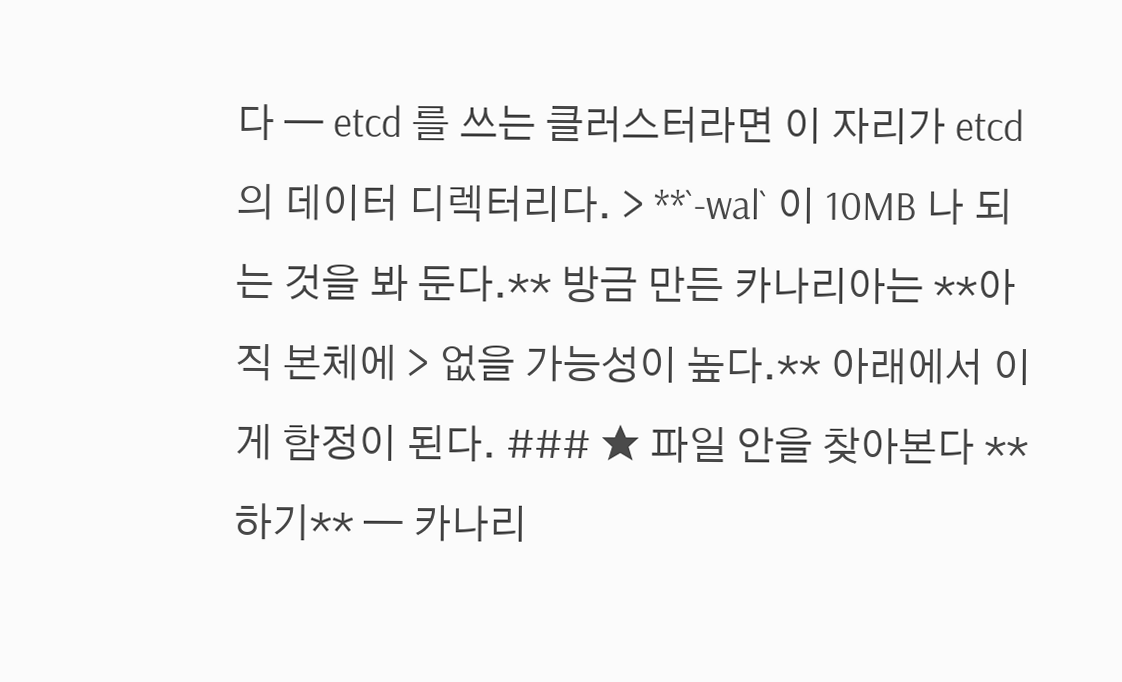다 — etcd 를 쓰는 클러스터라면 이 자리가 etcd 의 데이터 디렉터리다. > **`-wal` 이 10MB 나 되는 것을 봐 둔다.** 방금 만든 카나리아는 **아직 본체에 > 없을 가능성이 높다.** 아래에서 이게 함정이 된다. ### ★ 파일 안을 찾아본다 **하기** — 카나리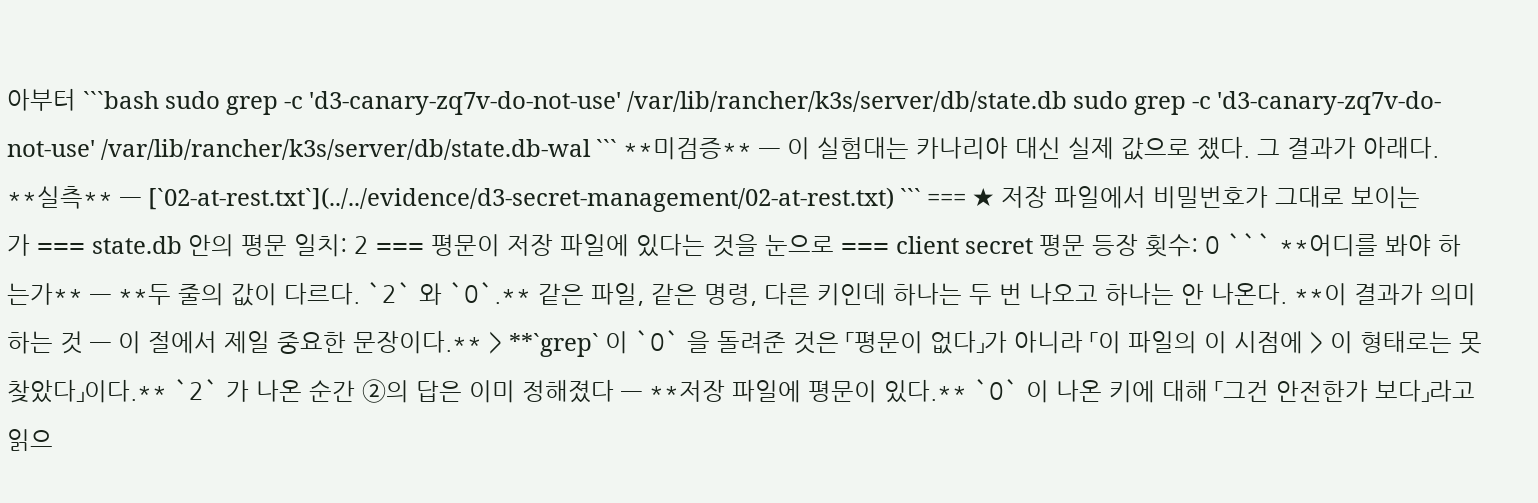아부터 ```bash sudo grep -c 'd3-canary-zq7v-do-not-use' /var/lib/rancher/k3s/server/db/state.db sudo grep -c 'd3-canary-zq7v-do-not-use' /var/lib/rancher/k3s/server/db/state.db-wal ``` **미검증** — 이 실험대는 카나리아 대신 실제 값으로 쟀다. 그 결과가 아래다. **실측** — [`02-at-rest.txt`](../../evidence/d3-secret-management/02-at-rest.txt) ``` === ★ 저장 파일에서 비밀번호가 그대로 보이는가 === state.db 안의 평문 일치: 2 === 평문이 저장 파일에 있다는 것을 눈으로 === client secret 평문 등장 횟수: 0 ``` **어디를 봐야 하는가** — **두 줄의 값이 다르다. `2` 와 `0`.** 같은 파일, 같은 명령, 다른 키인데 하나는 두 번 나오고 하나는 안 나온다. **이 결과가 의미하는 것 — 이 절에서 제일 중요한 문장이다.** > **`grep` 이 `0` 을 돌려준 것은 「평문이 없다」가 아니라 「이 파일의 이 시점에 > 이 형태로는 못 찾았다」이다.** `2` 가 나온 순간 ②의 답은 이미 정해졌다 — **저장 파일에 평문이 있다.** `0` 이 나온 키에 대해 「그건 안전한가 보다」라고 읽으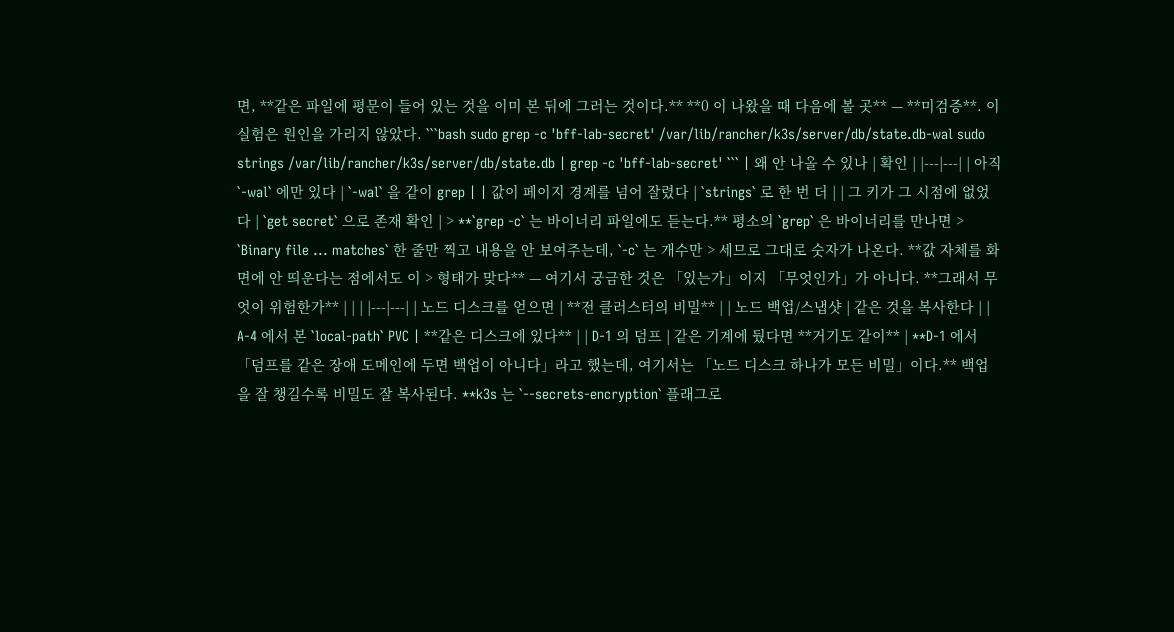면, **같은 파일에 평문이 들어 있는 것을 이미 본 뒤에 그러는 것이다.** **0 이 나왔을 때 다음에 볼 곳** — **미검증**. 이 실험은 원인을 가리지 않았다. ```bash sudo grep -c 'bff-lab-secret' /var/lib/rancher/k3s/server/db/state.db-wal sudo strings /var/lib/rancher/k3s/server/db/state.db | grep -c 'bff-lab-secret' ``` | 왜 안 나올 수 있나 | 확인 | |---|---| | 아직 `-wal` 에만 있다 | `-wal` 을 같이 grep | | 값이 페이지 경계를 넘어 잘렸다 | `strings` 로 한 번 더 | | 그 키가 그 시점에 없었다 | `get secret` 으로 존재 확인 | > **`grep -c` 는 바이너리 파일에도 듣는다.** 평소의 `grep` 은 바이너리를 만나면 > `Binary file ... matches` 한 줄만 찍고 내용을 안 보여주는데, `-c` 는 개수만 > 세므로 그대로 숫자가 나온다. **값 자체를 화면에 안 띄운다는 점에서도 이 > 형태가 맞다** — 여기서 궁금한 것은 「있는가」이지 「무엇인가」가 아니다. **그래서 무엇이 위험한가** | | | |---|---| | 노드 디스크를 얻으면 | **전 클러스터의 비밀** | | 노드 백업/스냅샷 | 같은 것을 복사한다 | | A-4 에서 본 `local-path` PVC | **같은 디스크에 있다** | | D-1 의 덤프 | 같은 기계에 뒀다면 **거기도 같이** | **D-1 에서 「덤프를 같은 장애 도메인에 두면 백업이 아니다」라고 했는데, 여기서는 「노드 디스크 하나가 모든 비밀」이다.** 백업을 잘 챙길수록 비밀도 잘 복사된다. **k3s 는 `--secrets-encryption` 플래그로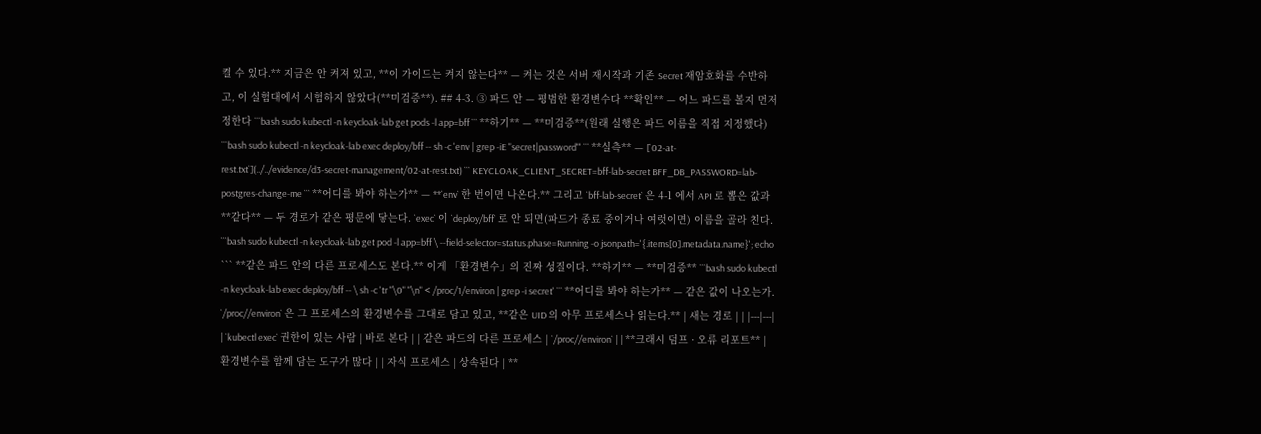켤 수 있다.** 지금은 안 켜져 있고, **이 가이드는 켜지 않는다** — 켜는 것은 서버 재시작과 기존 Secret 재암호화를 수반하고, 이 실험대에서 시험하지 않았다(**미검증**). ## 4-3. ③ 파드 안 — 평범한 환경변수다 **확인** — 어느 파드를 볼지 먼저 정한다 ```bash sudo kubectl -n keycloak-lab get pods -l app=bff ``` **하기** — **미검증**(원래 실행은 파드 이름을 직접 지정했다) ```bash sudo kubectl -n keycloak-lab exec deploy/bff -- sh -c 'env | grep -iE "secret|password"' ``` **실측** — [`02-at-rest.txt`](../../evidence/d3-secret-management/02-at-rest.txt) ``` KEYCLOAK_CLIENT_SECRET=bff-lab-secret BFF_DB_PASSWORD=lab-postgres-change-me ``` **어디를 봐야 하는가** — **`env` 한 번이면 나온다.** 그리고 `bff-lab-secret` 은 4-1 에서 API 로 뽑은 값과 **같다** — 두 경로가 같은 평문에 닿는다. `exec` 이 `deploy/bff` 로 안 되면(파드가 종료 중이거나 여럿이면) 이름을 골라 친다. ```bash sudo kubectl -n keycloak-lab get pod -l app=bff \ --field-selector=status.phase=Running -o jsonpath='{.items[0].metadata.name}'; echo ``` **같은 파드 안의 다른 프로세스도 본다.** 이게 「환경변수」의 진짜 성질이다. **하기** — **미검증** ```bash sudo kubectl -n keycloak-lab exec deploy/bff -- \ sh -c 'tr "\0" "\n" < /proc/1/environ | grep -i secret' ``` **어디를 봐야 하는가** — 같은 값이 나오는가. `/proc//environ` 은 그 프로세스의 환경변수를 그대로 담고 있고, **같은 UID 의 아무 프로세스나 읽는다.** | 새는 경로 | | |---|---| | `kubectl exec` 권한이 있는 사람 | 바로 본다 | | 같은 파드의 다른 프로세스 | `/proc//environ` | | **크래시 덤프 · 오류 리포트** | 환경변수를 함께 담는 도구가 많다 | | 자식 프로세스 | 상속된다 | **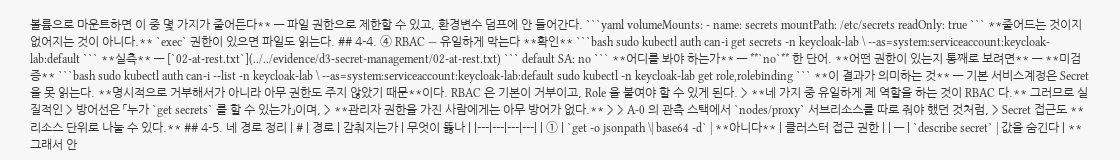볼륨으로 마운트하면 이 중 몇 가지가 줄어든다** — 파일 권한으로 제한할 수 있고, 환경변수 덤프에 안 들어간다. ```yaml volumeMounts: - name: secrets mountPath: /etc/secrets readOnly: true ``` **줄어드는 것이지 없어지는 것이 아니다.** `exec` 권한이 있으면 파일도 읽는다. ## 4-4. ④ RBAC — 유일하게 막는다 **확인** ```bash sudo kubectl auth can-i get secrets -n keycloak-lab \ --as=system:serviceaccount:keycloak-lab:default ``` **실측** — [`02-at-rest.txt`](../../evidence/d3-secret-management/02-at-rest.txt) ``` default SA: no ``` **어디를 봐야 하는가** — **`no`** 한 단어. **어떤 권한이 있는지 통째로 보려면** — **미검증** ```bash sudo kubectl auth can-i --list -n keycloak-lab \ --as=system:serviceaccount:keycloak-lab:default sudo kubectl -n keycloak-lab get role,rolebinding ``` **이 결과가 의미하는 것** — 기본 서비스계정은 Secret 을 못 읽는다. **명시적으로 거부해서가 아니라 아무 권한도 주지 않았기 때문**이다. RBAC 은 기본이 거부이고, Role 을 붙여야 할 수 있게 된다. > **네 가지 중 유일하게 제 역할을 하는 것이 RBAC 다.** 그러므로 실질적인 > 방어선은 「누가 `get secrets` 를 할 수 있는가」이며, > **관리자 권한을 가진 사람에게는 아무 방어가 없다.** > > A-0 의 관측 스택에서 `nodes/proxy` 서브리소스를 따로 줘야 했던 것처럼, > Secret 접근도 **리소스 단위로 나눌 수 있다.** ## 4-5. 네 경로 정리 | # | 경로 | 감춰지는가 | 무엇이 뚫나 | |---|---|---|---| | ① | `get -o jsonpath \| base64 -d` | **아니다** | 클러스터 접근 권한 | | — | `describe secret` | 값을 숨긴다 | **그래서 안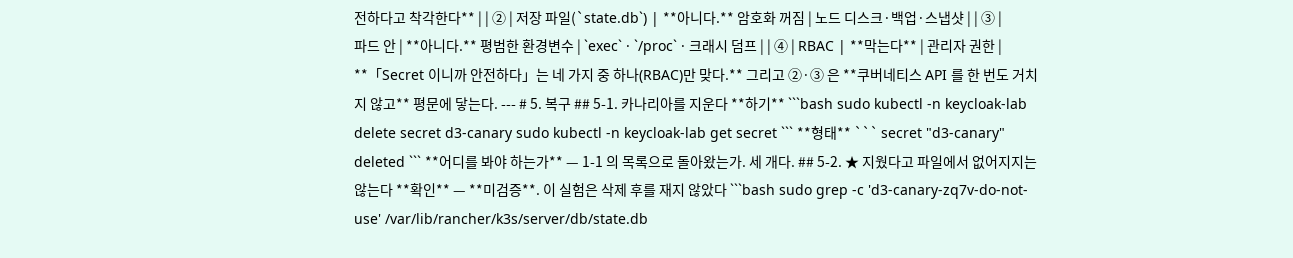전하다고 착각한다** | | ② | 저장 파일(`state.db`) | **아니다.** 암호화 꺼짐 | 노드 디스크·백업·스냅샷 | | ③ | 파드 안 | **아니다.** 평범한 환경변수 | `exec` · `/proc` · 크래시 덤프 | | ④ | RBAC | **막는다** | 관리자 권한 | **「Secret 이니까 안전하다」는 네 가지 중 하나(RBAC)만 맞다.** 그리고 ②·③ 은 **쿠버네티스 API 를 한 번도 거치지 않고** 평문에 닿는다. --- # 5. 복구 ## 5-1. 카나리아를 지운다 **하기** ```bash sudo kubectl -n keycloak-lab delete secret d3-canary sudo kubectl -n keycloak-lab get secret ``` **형태** ``` secret "d3-canary" deleted ``` **어디를 봐야 하는가** — 1-1 의 목록으로 돌아왔는가. 세 개다. ## 5-2. ★ 지웠다고 파일에서 없어지지는 않는다 **확인** — **미검증**. 이 실험은 삭제 후를 재지 않았다 ```bash sudo grep -c 'd3-canary-zq7v-do-not-use' /var/lib/rancher/k3s/server/db/state.db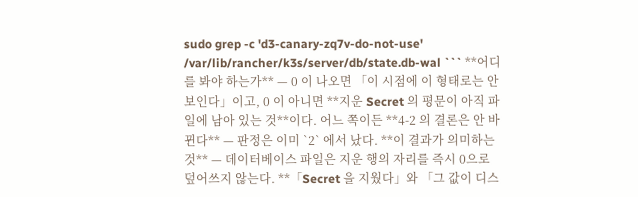sudo grep -c 'd3-canary-zq7v-do-not-use' /var/lib/rancher/k3s/server/db/state.db-wal ``` **어디를 봐야 하는가** — 0 이 나오면 「이 시점에 이 형태로는 안 보인다」이고, 0 이 아니면 **지운 Secret 의 평문이 아직 파일에 남아 있는 것**이다. 어느 쪽이든 **4-2 의 결론은 안 바뀐다** — 판정은 이미 `2` 에서 났다. **이 결과가 의미하는 것** — 데이터베이스 파일은 지운 행의 자리를 즉시 0으로 덮어쓰지 않는다. **「Secret 을 지웠다」와 「그 값이 디스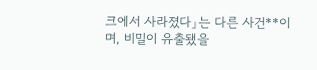크에서 사라졌다」는 다른 사건**이며, 비밀이 유출됐을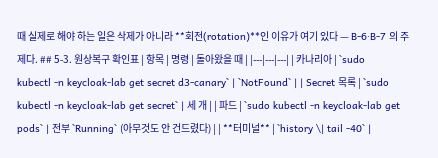때 실제로 해야 하는 일은 삭제가 아니라 **회전(rotation)**인 이유가 여기 있다 — B-6·B-7 의 주제다. ## 5-3. 원상복구 확인표 | 항목 | 명령 | 돌아왔을 때 | |---|---|---| | 카나리아 | `sudo kubectl -n keycloak-lab get secret d3-canary` | `NotFound` | | Secret 목록 | `sudo kubectl -n keycloak-lab get secret` | 세 개 | | 파드 | `sudo kubectl -n keycloak-lab get pods` | 전부 `Running` (아무것도 안 건드렸다) | | **터미널** | `history \| tail -40` |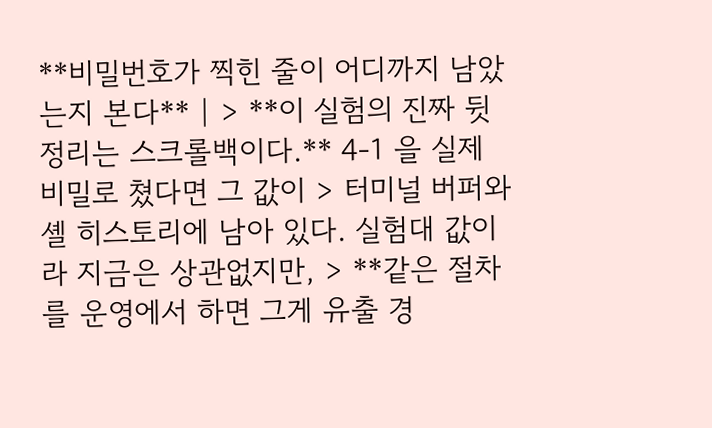**비밀번호가 찍힌 줄이 어디까지 남았는지 본다** | > **이 실험의 진짜 뒷정리는 스크롤백이다.** 4-1 을 실제 비밀로 쳤다면 그 값이 > 터미널 버퍼와 셸 히스토리에 남아 있다. 실험대 값이라 지금은 상관없지만, > **같은 절차를 운영에서 하면 그게 유출 경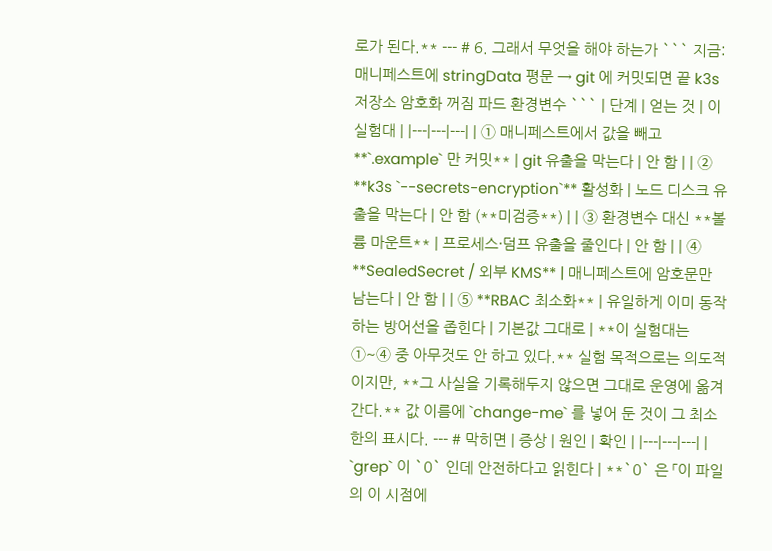로가 된다.** --- # 6. 그래서 무엇을 해야 하는가 ``` 지금: 매니페스트에 stringData 평문 → git 에 커밋되면 끝 k3s 저장소 암호화 꺼짐 파드 환경변수 ``` | 단계 | 얻는 것 | 이 실험대 | |---|---|---| | ① 매니페스트에서 값을 빼고 **`.example` 만 커밋** | git 유출을 막는다 | 안 함 | | ② **k3s `--secrets-encryption`** 활성화 | 노드 디스크 유출을 막는다 | 안 함 (**미검증**) | | ③ 환경변수 대신 **볼륨 마운트** | 프로세스·덤프 유출을 줄인다 | 안 함 | | ④ **SealedSecret / 외부 KMS** | 매니페스트에 암호문만 남는다 | 안 함 | | ⑤ **RBAC 최소화** | 유일하게 이미 동작하는 방어선을 좁힌다 | 기본값 그대로 | **이 실험대는 ①~④ 중 아무것도 안 하고 있다.** 실험 목적으로는 의도적이지만, **그 사실을 기록해두지 않으면 그대로 운영에 옮겨간다.** 값 이름에 `change-me` 를 넣어 둔 것이 그 최소한의 표시다. --- # 막히면 | 증상 | 원인 | 확인 | |---|---|---| | `grep` 이 `0` 인데 안전하다고 읽힌다 | **`0` 은 「이 파일의 이 시점에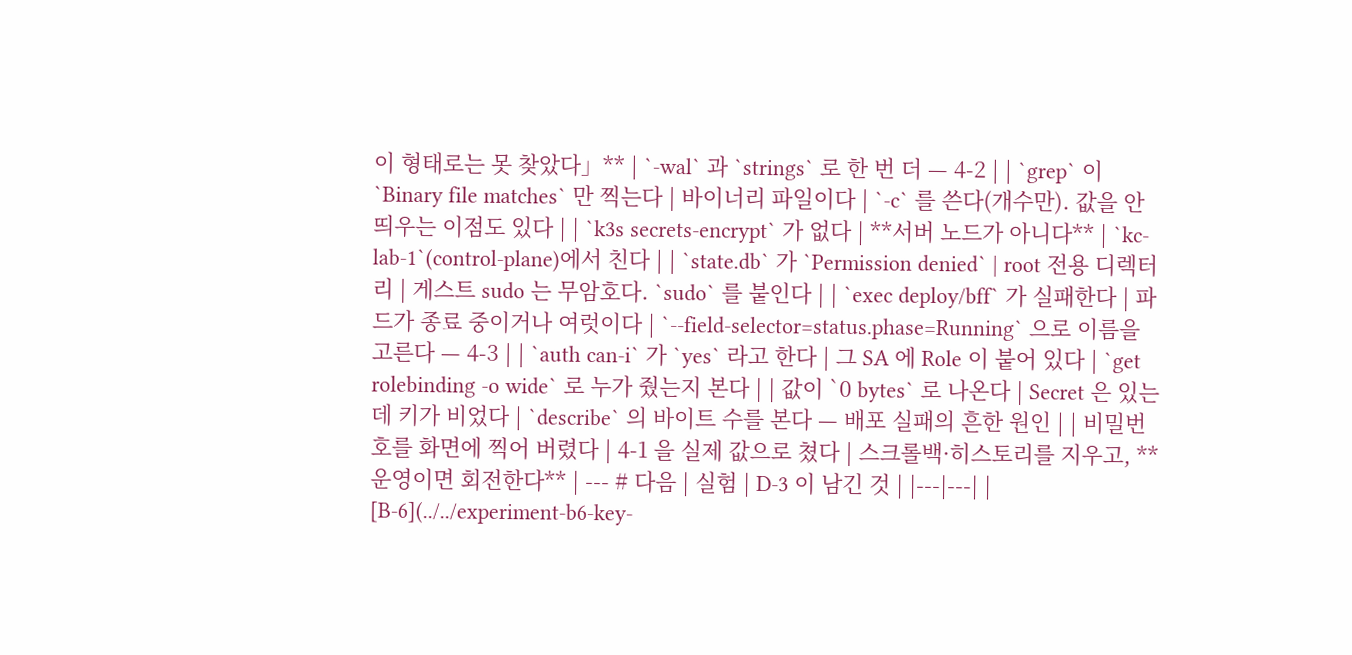이 형태로는 못 찾았다」** | `-wal` 과 `strings` 로 한 번 더 — 4-2 | | `grep` 이 `Binary file matches` 만 찍는다 | 바이너리 파일이다 | `-c` 를 쓴다(개수만). 값을 안 띄우는 이점도 있다 | | `k3s secrets-encrypt` 가 없다 | **서버 노드가 아니다** | `kc-lab-1`(control-plane)에서 친다 | | `state.db` 가 `Permission denied` | root 전용 디렉터리 | 게스트 sudo 는 무암호다. `sudo` 를 붙인다 | | `exec deploy/bff` 가 실패한다 | 파드가 종료 중이거나 여럿이다 | `--field-selector=status.phase=Running` 으로 이름을 고른다 — 4-3 | | `auth can-i` 가 `yes` 라고 한다 | 그 SA 에 Role 이 붙어 있다 | `get rolebinding -o wide` 로 누가 줬는지 본다 | | 값이 `0 bytes` 로 나온다 | Secret 은 있는데 키가 비었다 | `describe` 의 바이트 수를 본다 — 배포 실패의 흔한 원인 | | 비밀번호를 화면에 찍어 버렸다 | 4-1 을 실제 값으로 쳤다 | 스크롤백·히스토리를 지우고, **운영이면 회전한다** | --- # 다음 | 실험 | D-3 이 남긴 것 | |---|---| | [B-6](../../experiment-b6-key-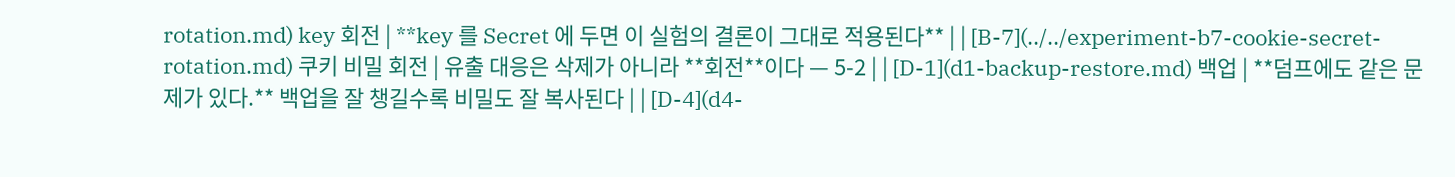rotation.md) key 회전 | **key 를 Secret 에 두면 이 실험의 결론이 그대로 적용된다** | | [B-7](../../experiment-b7-cookie-secret-rotation.md) 쿠키 비밀 회전 | 유출 대응은 삭제가 아니라 **회전**이다 — 5-2 | | [D-1](d1-backup-restore.md) 백업 | **덤프에도 같은 문제가 있다.** 백업을 잘 챙길수록 비밀도 잘 복사된다 | | [D-4](d4-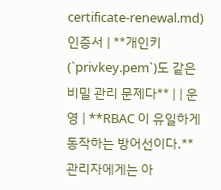certificate-renewal.md) 인증서 | **개인키(`privkey.pem`)도 같은 비밀 관리 문제다** | | 운영 | **RBAC 이 유일하게 동작하는 방어선이다.** 관리자에게는 아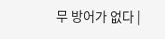무 방어가 없다 |